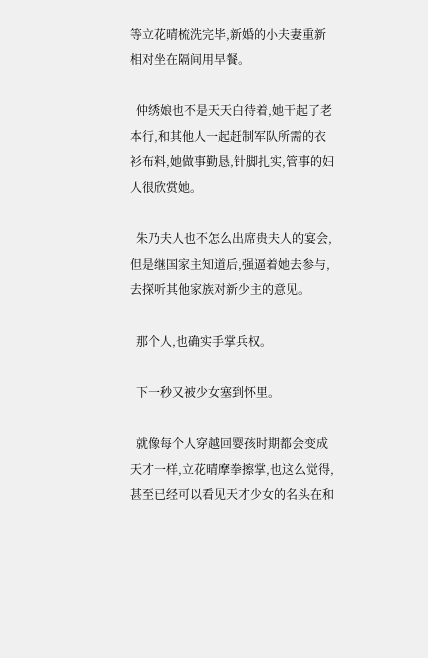等立花晴梳洗完毕,新婚的小夫妻重新相对坐在隔间用早餐。

  仲绣娘也不是天天白待着,她干起了老本行,和其他人一起赶制军队所需的衣衫布料,她做事勤恳,针脚扎实,管事的妇人很欣赏她。

  朱乃夫人也不怎么出席贵夫人的宴会,但是继国家主知道后,强逼着她去参与,去探听其他家族对新少主的意见。

  那个人,也确实手掌兵权。

  下一秒又被少女塞到怀里。

  就像每个人穿越回婴孩时期都会变成天才一样,立花晴摩拳擦掌,也这么觉得,甚至已经可以看见天才少女的名头在和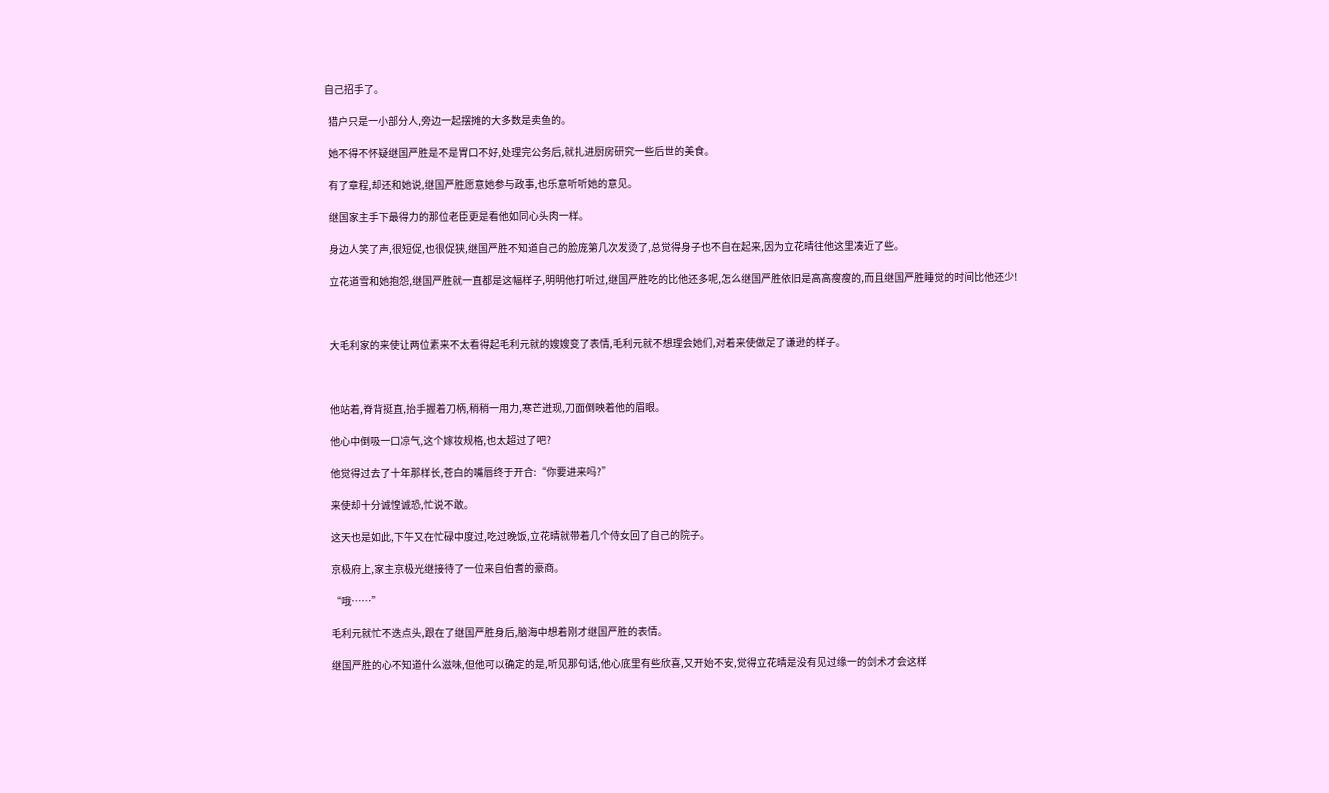自己招手了。

  猎户只是一小部分人,旁边一起摆摊的大多数是卖鱼的。

  她不得不怀疑继国严胜是不是胃口不好,处理完公务后,就扎进厨房研究一些后世的美食。

  有了章程,却还和她说,继国严胜愿意她参与政事,也乐意听听她的意见。

  继国家主手下最得力的那位老臣更是看他如同心头肉一样。

  身边人笑了声,很短促,也很促狭,继国严胜不知道自己的脸庞第几次发烫了,总觉得身子也不自在起来,因为立花晴往他这里凑近了些。

  立花道雪和她抱怨,继国严胜就一直都是这幅样子,明明他打听过,继国严胜吃的比他还多呢,怎么继国严胜依旧是高高瘦瘦的,而且继国严胜睡觉的时间比他还少!



  大毛利家的来使让两位素来不太看得起毛利元就的嫂嫂变了表情,毛利元就不想理会她们,对着来使做足了谦逊的样子。



  他站着,脊背挺直,抬手握着刀柄,稍稍一用力,寒芒迸现,刀面倒映着他的眉眼。

  他心中倒吸一口凉气,这个嫁妆规格,也太超过了吧?

  他觉得过去了十年那样长,苍白的嘴唇终于开合:“你要进来吗?”

  来使却十分诚惶诚恐,忙说不敢。

  这天也是如此,下午又在忙碌中度过,吃过晚饭,立花晴就带着几个侍女回了自己的院子。

  京极府上,家主京极光继接待了一位来自伯耆的豪商。

  “哦……”

  毛利元就忙不迭点头,跟在了继国严胜身后,脑海中想着刚才继国严胜的表情。

  继国严胜的心不知道什么滋味,但他可以确定的是,听见那句话,他心底里有些欣喜,又开始不安,觉得立花晴是没有见过缘一的剑术才会这样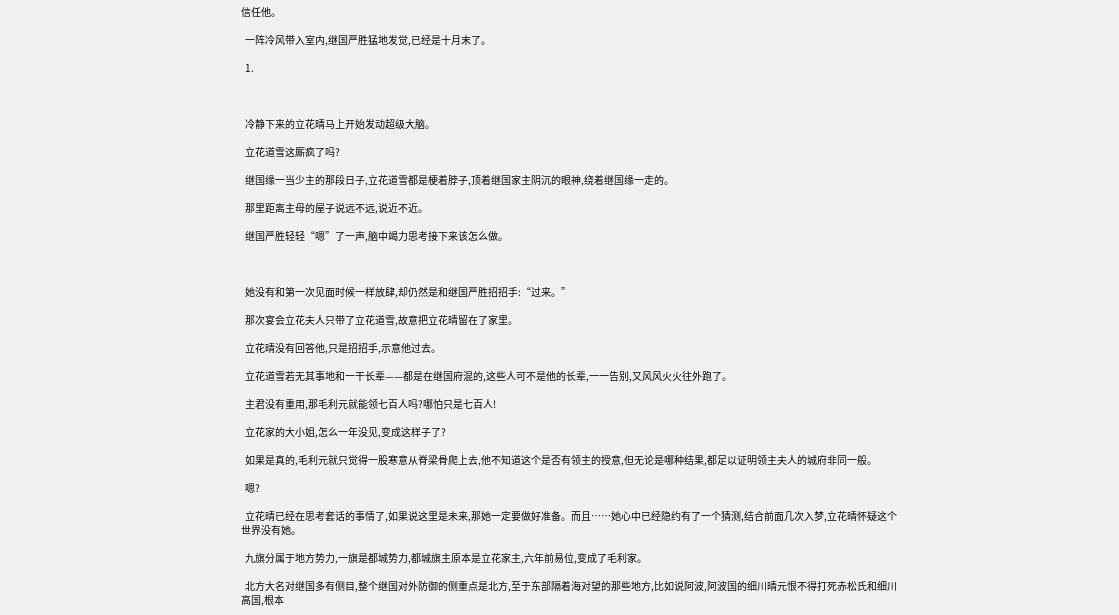信任他。

  一阵冷风带入室内,继国严胜猛地发觉,已经是十月末了。

  1.



  冷静下来的立花晴马上开始发动超级大脑。

  立花道雪这厮疯了吗?

  继国缘一当少主的那段日子,立花道雪都是梗着脖子,顶着继国家主阴沉的眼神,绕着继国缘一走的。

  那里距离主母的屋子说远不远,说近不近。

  继国严胜轻轻“嗯”了一声,脑中竭力思考接下来该怎么做。



  她没有和第一次见面时候一样放肆,却仍然是和继国严胜招招手:“过来。”

  那次宴会立花夫人只带了立花道雪,故意把立花晴留在了家里。

  立花晴没有回答他,只是招招手,示意他过去。

  立花道雪若无其事地和一干长辈——都是在继国府混的,这些人可不是他的长辈,一一告别,又风风火火往外跑了。

  主君没有重用,那毛利元就能领七百人吗?哪怕只是七百人!

  立花家的大小姐,怎么一年没见,变成这样子了?

  如果是真的,毛利元就只觉得一股寒意从脊梁骨爬上去,他不知道这个是否有领主的授意,但无论是哪种结果,都足以证明领主夫人的城府非同一般。

  嗯?

  立花晴已经在思考套话的事情了,如果说这里是未来,那她一定要做好准备。而且……她心中已经隐约有了一个猜测,结合前面几次入梦,立花晴怀疑这个世界没有她。

  九旗分属于地方势力,一旗是都城势力,都城旗主原本是立花家主,六年前易位,变成了毛利家。

  北方大名对继国多有侧目,整个继国对外防御的侧重点是北方,至于东部隔着海对望的那些地方,比如说阿波,阿波国的细川晴元恨不得打死赤松氏和细川高国,根本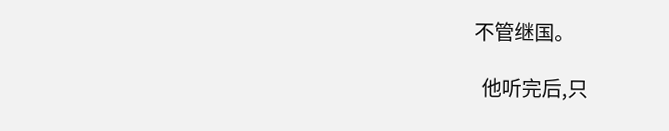不管继国。

  他听完后,只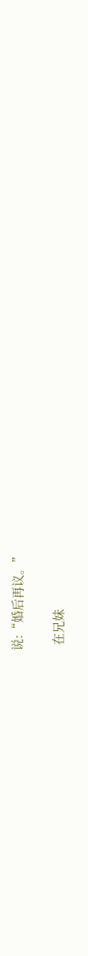说:“婚后再议。”

  在兄妹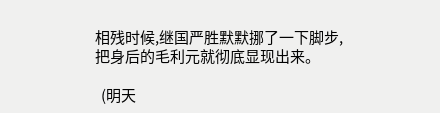相残时候,继国严胜默默挪了一下脚步,把身后的毛利元就彻底显现出来。

  (明天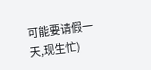可能要请假一天,现生忙)